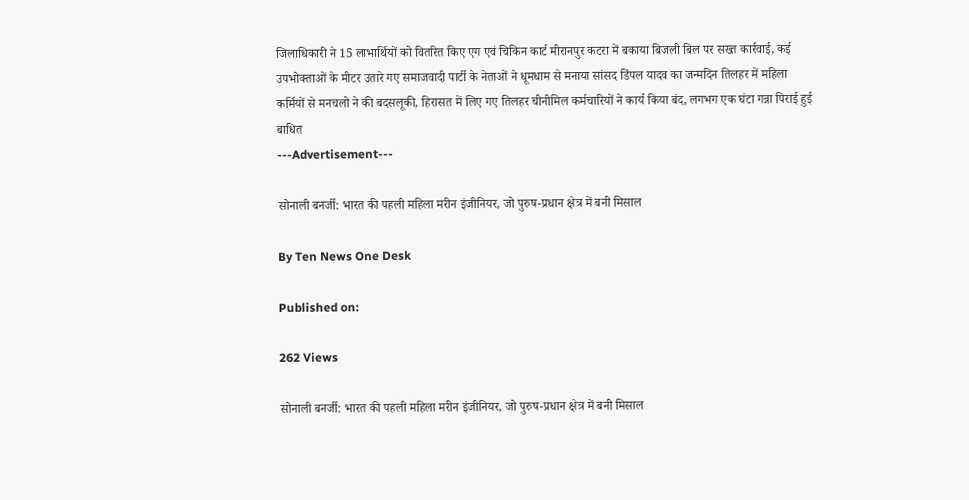जिलाधिकारी ने 15 लाभार्थियों को वितरित किए एग एवं चिकिन कार्ट मीरानपुर कटरा में बकाया बिजली बिल पर सख्त कार्रवाई, कई उपभोक्ताओं के मीटर उतारे गए समाजवादी पार्टी के नेताओं ने धूमधाम से मनाया सांसद डिंपल यादव का जन्मदिन तिलहर में महिला कर्मियों से मनचलो ने की बदसलूकी, हिरासत में लिए गए तिलहर चीनीमिल कर्मचारियों ने कार्य किया बंद, लगभग एक घंटा गन्ना पिराई हुई बाधित
---Advertisement---

सोनाली बनर्जी: भारत की पहली महिला मरीन इंजीनियर, जो पुरुष-प्रधान क्षेत्र में बनी मिसाल

By Ten News One Desk

Published on:

262 Views

सोनाली बनर्जी: भारत की पहली महिला मरीन इंजीनियर, जो पुरुष-प्रधान क्षेत्र में बनी मिसाल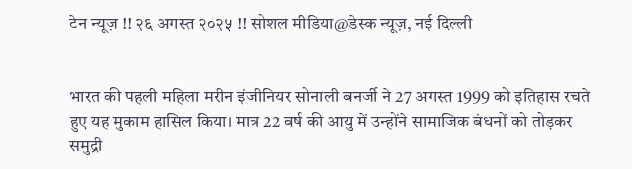टेन न्यूज़ !! २६ अगस्त २०२५ !! सोशल मीडिया@डेस्क न्यूज़, नई दिल्ली


भारत की पहली महिला मरीन इंजीनियर सोनाली बनर्जी ने 27 अगस्त 1999 को इतिहास रचते हुए यह मुकाम हासिल किया। मात्र 22 वर्ष की आयु में उन्होंने सामाजिक बंधनों को तोड़कर समुद्री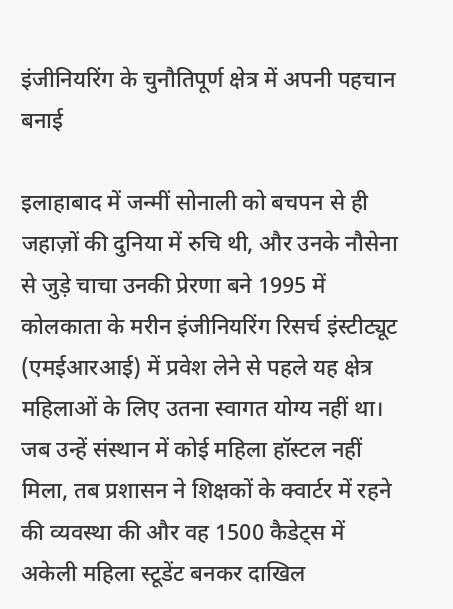इंजीनियरिंग के चुनौतिपूर्ण क्षेत्र में अपनी पहचान बनाई

इलाहाबाद में जन्मीं सोनाली को बचपन से ही जहाज़ों की दुनिया में रुचि थी, और उनके नौसेना से जुड़े चाचा उनकी प्रेरणा बने 1995 में कोलकाता के मरीन इंजीनियरिंग रिसर्च इंस्टीट्यूट (एमईआरआई) में प्रवेश लेने से पहले यह क्षेत्र महिलाओं के लिए उतना स्वागत योग्य नहीं था। जब उन्हें संस्थान में कोई महिला हॉस्टल नहीं मिला, तब प्रशासन ने शिक्षकों के क्वार्टर में रहने की व्यवस्था की और वह 1500 कैडेट्स में अकेली महिला स्टूडेंट बनकर दाखिल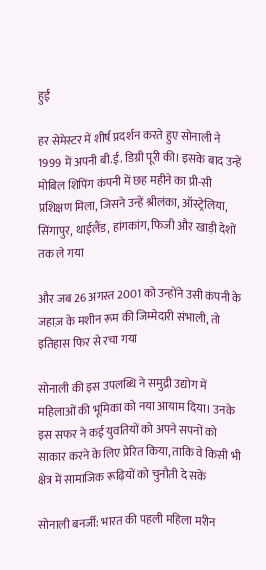हुईं

हर सेमेस्टर में शीर्ष प्रदर्शन करते हुए सोनाली ने 1999 में अपनी बी.ई. डिग्री पूरी की। इसके बाद उन्हें मोबिल शिपिंग कंपनी में छह महीने का प्री-सी प्रशिक्षण मिला, जिसने उन्हें श्रीलंका, ऑस्ट्रेलिया, सिंगापुर, थाईलैंड, हांगकांग, फिजी और खाड़ी देशों तक ले गया

और जब 26 अगस्त 2001 को उन्होंने उसी कंपनी के जहाज़ के मशीन रूम की जिम्मेदारी संभाली, तो इतिहास फिर से रचा गया

सोनाली की इस उपलब्धि ने समुद्री उद्योग में महिलाओं की भूमिका को नया आयाम दिया। उनके इस सफर ने कई युवतियों को अपने सपनों को साकार करने के लिए प्रेरित किया, ताकि वे किसी भी क्षेत्र में सामाजिक रूढ़ियों को चुनौती दे सकें

सोनाली बनर्जी: भारत की पहली महिला मरीन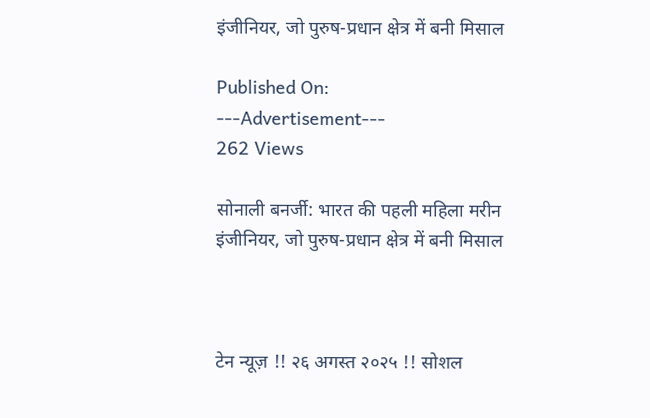इंजीनियर, जो पुरुष-प्रधान क्षेत्र में बनी मिसाल

Published On:
---Advertisement---
262 Views

सोनाली बनर्जी: भारत की पहली महिला मरीन इंजीनियर, जो पुरुष-प्रधान क्षेत्र में बनी मिसाल



टेन न्यूज़ !! २६ अगस्त २०२५ !! सोशल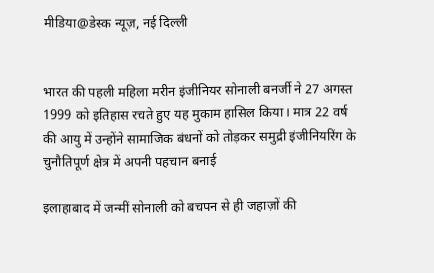मीडिया@डेस्क न्यूज़, नई दिल्ली


भारत की पहली महिला मरीन इंजीनियर सोनाली बनर्जी ने 27 अगस्त 1999 को इतिहास रचते हुए यह मुकाम हासिल किया। मात्र 22 वर्ष की आयु में उन्होंने सामाजिक बंधनों को तोड़कर समुद्री इंजीनियरिंग के चुनौतिपूर्ण क्षेत्र में अपनी पहचान बनाई

इलाहाबाद में जन्मीं सोनाली को बचपन से ही जहाज़ों की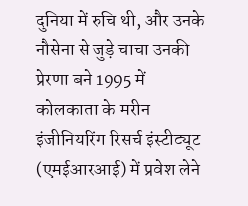दुनिया में रुचि थी, और उनके नौसेना से जुड़े चाचा उनकी प्रेरणा बने 1995 में कोलकाता के मरीन इंजीनियरिंग रिसर्च इंस्टीट्यूट (एमईआरआई) में प्रवेश लेने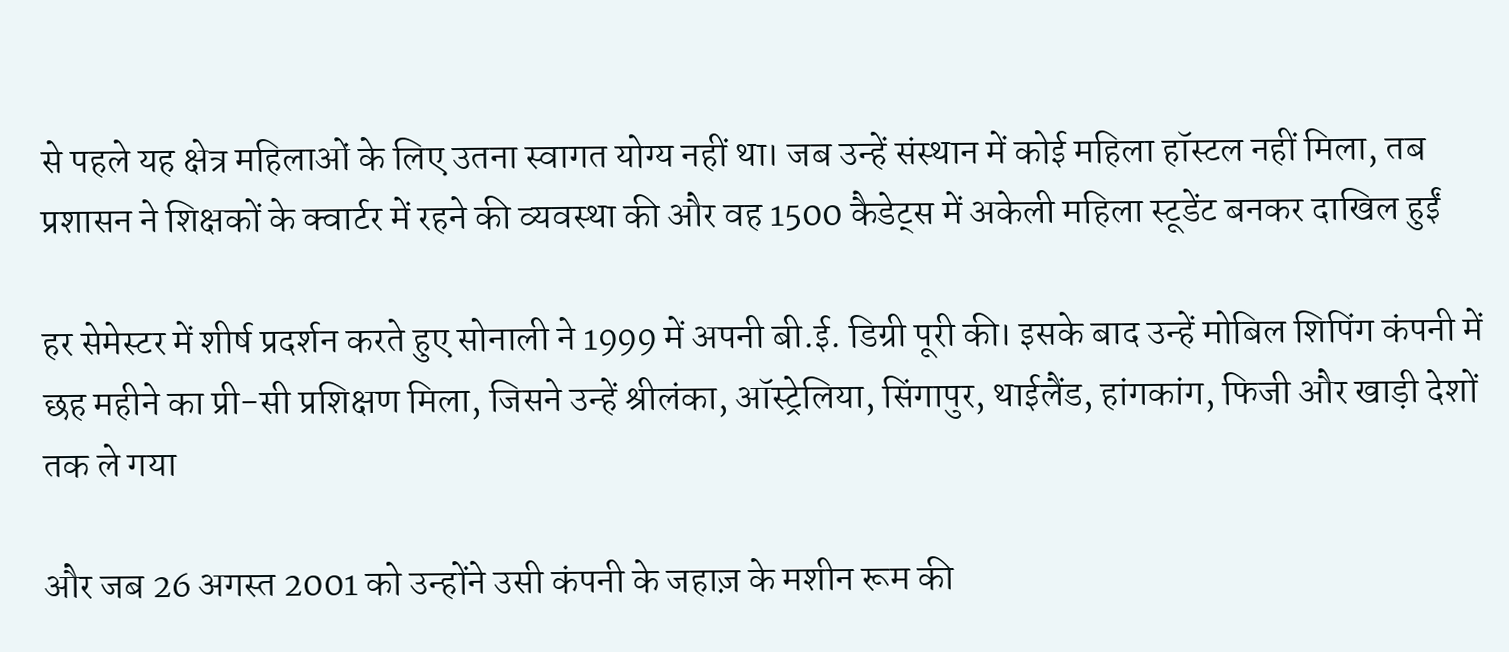से पहले यह क्षेत्र महिलाओं के लिए उतना स्वागत योग्य नहीं था। जब उन्हें संस्थान में कोई महिला हॉस्टल नहीं मिला, तब प्रशासन ने शिक्षकों के क्वार्टर में रहने की व्यवस्था की और वह 1500 कैडेट्स में अकेली महिला स्टूडेंट बनकर दाखिल हुईं

हर सेमेस्टर में शीर्ष प्रदर्शन करते हुए सोनाली ने 1999 में अपनी बी.ई. डिग्री पूरी की। इसके बाद उन्हें मोबिल शिपिंग कंपनी में छह महीने का प्री-सी प्रशिक्षण मिला, जिसने उन्हें श्रीलंका, ऑस्ट्रेलिया, सिंगापुर, थाईलैंड, हांगकांग, फिजी और खाड़ी देशों तक ले गया

और जब 26 अगस्त 2001 को उन्होंने उसी कंपनी के जहाज़ के मशीन रूम की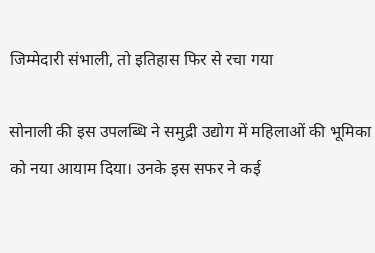जिम्मेदारी संभाली, तो इतिहास फिर से रचा गया

सोनाली की इस उपलब्धि ने समुद्री उद्योग में महिलाओं की भूमिका को नया आयाम दिया। उनके इस सफर ने कई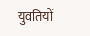युवतियों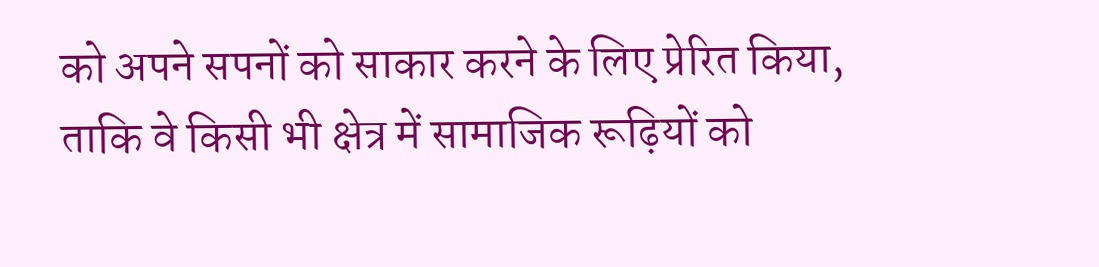को अपने सपनों को साकार करने के लिए प्रेरित किया, ताकि वे किसी भी क्षेत्र में सामाजिक रूढ़ियों को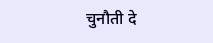चुनौती दे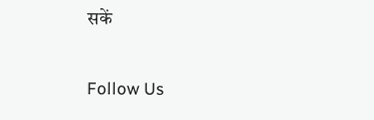सकें

Follow Us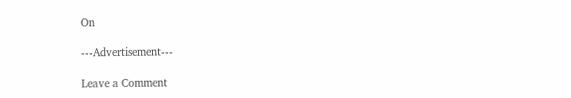On

---Advertisement---

Leave a Comment